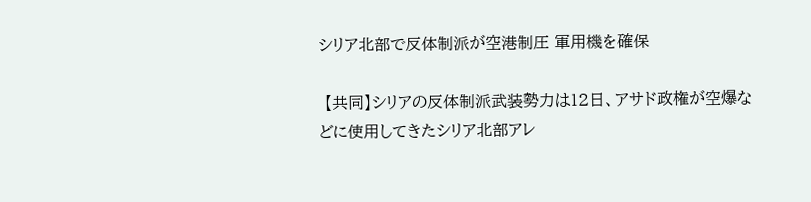シリア北部で反体制派が空港制圧 軍用機を確保

 【共同】シリアの反体制派武装勢力は12日、アサド政権が空爆などに使用してきたシリア北部アレ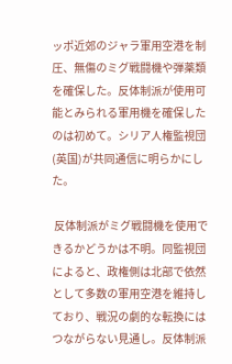ッポ近郊のジャラ軍用空港を制圧、無傷のミグ戦闘機や弾薬類を確保した。反体制派が使用可能とみられる軍用機を確保したのは初めて。シリア人権監視団(英国)が共同通信に明らかにした。

 反体制派がミグ戦闘機を使用できるかどうかは不明。同監視団によると、政権側は北部で依然として多数の軍用空港を維持しており、戦況の劇的な転換にはつながらない見通し。反体制派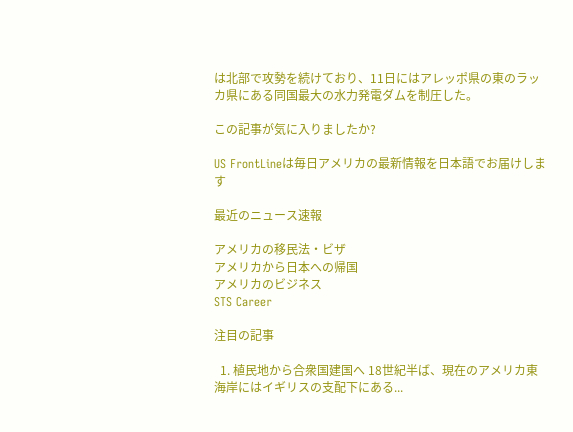は北部で攻勢を続けており、11日にはアレッポ県の東のラッカ県にある同国最大の水力発電ダムを制圧した。

この記事が気に入りましたか?

US FrontLineは毎日アメリカの最新情報を日本語でお届けします

最近のニュース速報

アメリカの移民法・ビザ
アメリカから日本への帰国
アメリカのビジネス
STS Career

注目の記事

  1. 植民地から合衆国建国へ 18世紀半ば、現在のアメリカ東海岸にはイギリスの支配下にある...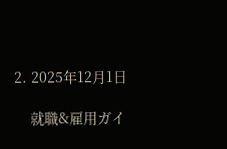2. 2025年12月1日

    就職&雇用ガイ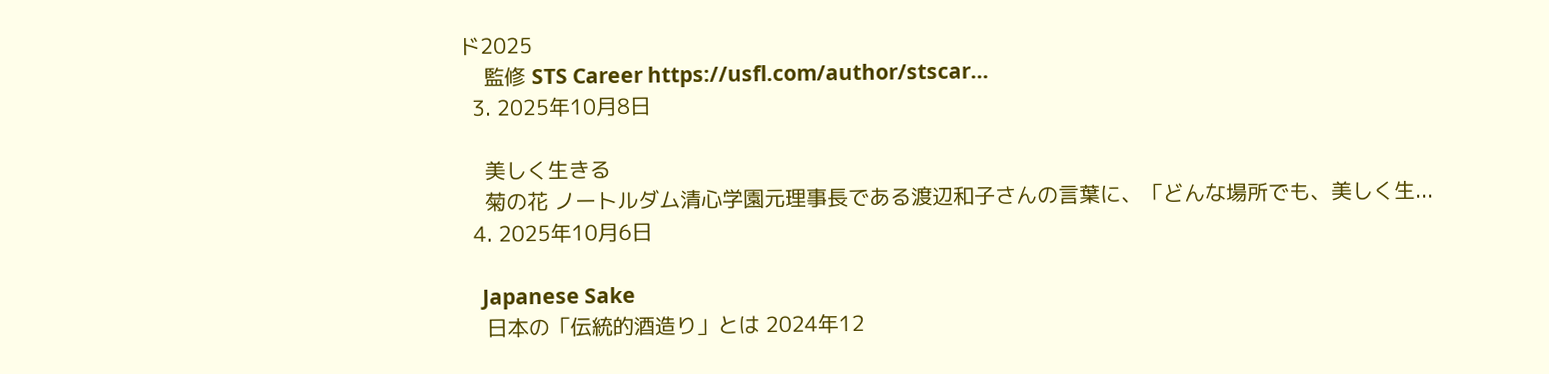ド2025
    監修 STS Career https://usfl.com/author/stscar...
  3. 2025年10月8日

    美しく生きる
    菊の花 ノートルダム清心学園元理事長である渡辺和子さんの言葉に、「どんな場所でも、美しく生...
  4. 2025年10月6日

    Japanese Sake
    日本の「伝統的酒造り」とは 2024年12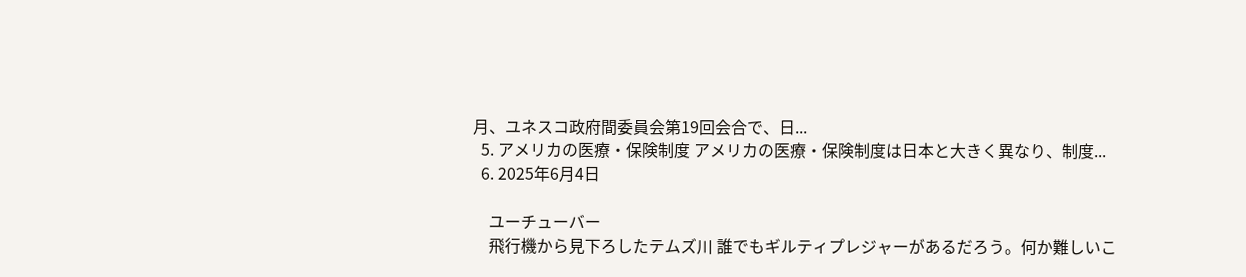月、ユネスコ政府間委員会第19回会合で、日...
  5. アメリカの医療・保険制度 アメリカの医療・保険制度は日本と大きく異なり、制度...
  6. 2025年6月4日

    ユーチューバー
    飛行機から見下ろしたテムズ川 誰でもギルティプレジャーがあるだろう。何か難しいこ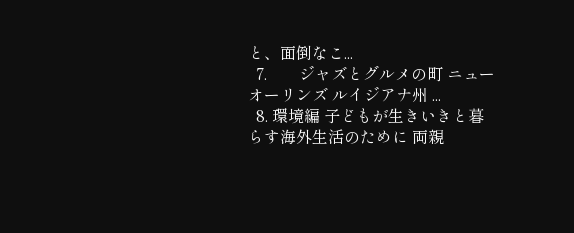と、面倒なこ...
  7.        ジャズとグルメの町 ニューオーリンズ ルイジアナ州 ...
  8. 環境編 子どもが生きいきと暮らす海外生活のために 両親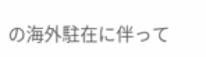の海外駐在に伴って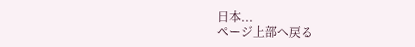日本...
ページ上部へ戻る